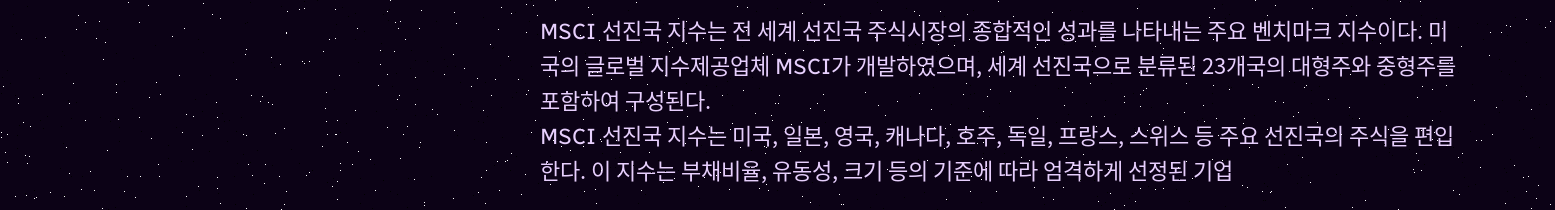MSCI 선진국 지수는 전 세계 선진국 주식시장의 종합적인 성과를 나타내는 주요 벤치마크 지수이다. 미국의 글로벌 지수제공업체 MSCI가 개발하였으며, 세계 선진국으로 분류된 23개국의 대형주와 중형주를 포함하여 구성된다.
MSCI 선진국 지수는 미국, 일본, 영국, 캐나다, 호주, 독일, 프랑스, 스위스 등 주요 선진국의 주식을 편입한다. 이 지수는 부채비율, 유동성, 크기 등의 기준에 따라 엄격하게 선정된 기업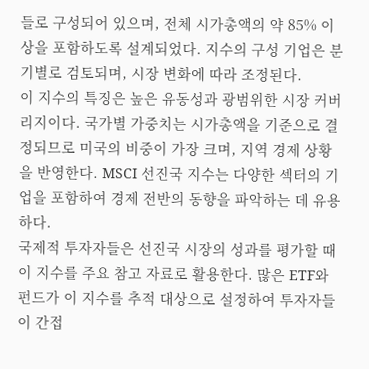들로 구성되어 있으며, 전체 시가총액의 약 85% 이상을 포함하도록 설계되었다. 지수의 구성 기업은 분기별로 검토되며, 시장 변화에 따라 조정된다.
이 지수의 특징은 높은 유동성과 광범위한 시장 커버리지이다. 국가별 가중치는 시가총액을 기준으로 결정되므로 미국의 비중이 가장 크며, 지역 경제 상황을 반영한다. MSCI 선진국 지수는 다양한 섹터의 기업을 포함하여 경제 전반의 동향을 파악하는 데 유용하다.
국제적 투자자들은 선진국 시장의 성과를 평가할 때 이 지수를 주요 참고 자료로 활용한다. 많은 ETF와 펀드가 이 지수를 추적 대상으로 설정하여 투자자들이 간접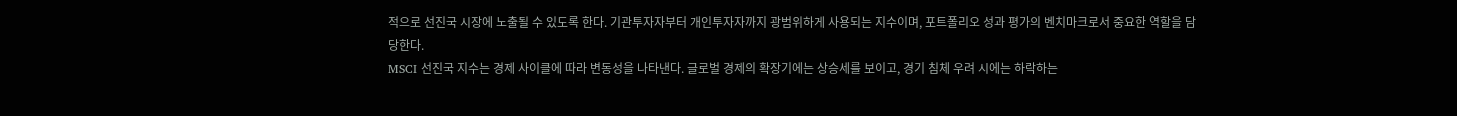적으로 선진국 시장에 노출될 수 있도록 한다. 기관투자자부터 개인투자자까지 광범위하게 사용되는 지수이며, 포트폴리오 성과 평가의 벤치마크로서 중요한 역할을 담당한다.
MSCI 선진국 지수는 경제 사이클에 따라 변동성을 나타낸다. 글로벌 경제의 확장기에는 상승세를 보이고, 경기 침체 우려 시에는 하락하는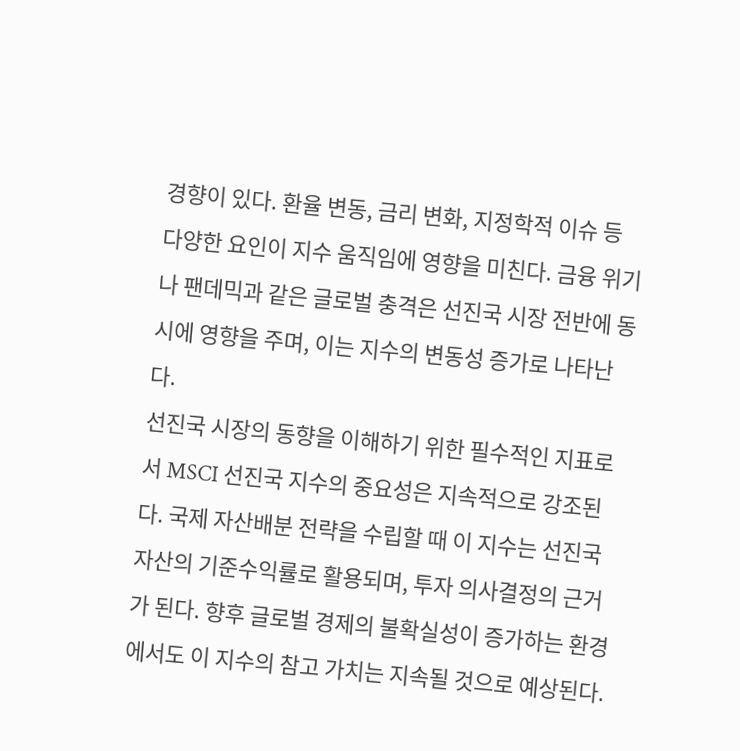경향이 있다. 환율 변동, 금리 변화, 지정학적 이슈 등 다양한 요인이 지수 움직임에 영향을 미친다. 금융 위기나 팬데믹과 같은 글로벌 충격은 선진국 시장 전반에 동시에 영향을 주며, 이는 지수의 변동성 증가로 나타난다.
선진국 시장의 동향을 이해하기 위한 필수적인 지표로서 MSCI 선진국 지수의 중요성은 지속적으로 강조된다. 국제 자산배분 전략을 수립할 때 이 지수는 선진국 자산의 기준수익률로 활용되며, 투자 의사결정의 근거가 된다. 향후 글로벌 경제의 불확실성이 증가하는 환경에서도 이 지수의 참고 가치는 지속될 것으로 예상된다.